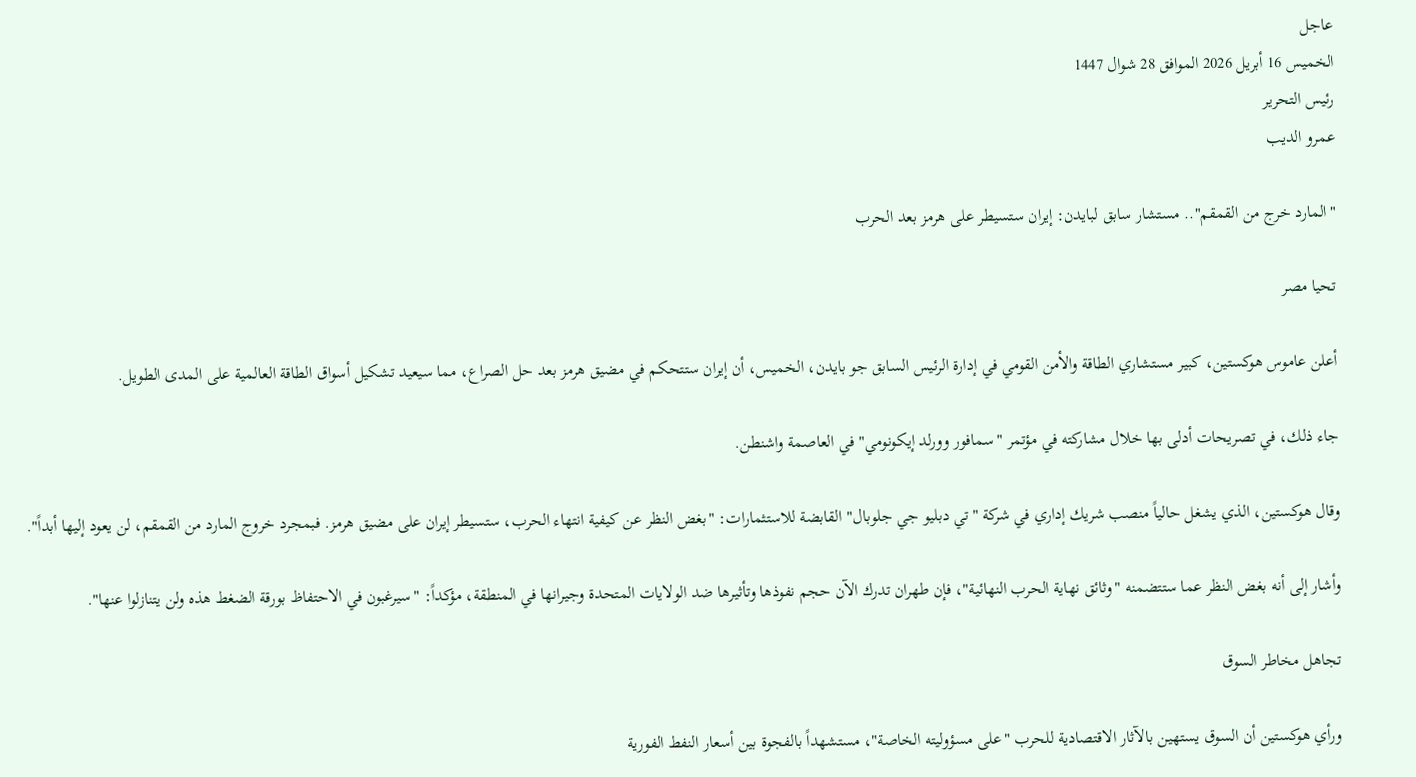عاجل
الخميس 16 أبريل 2026 الموافق 28 شوال 1447
رئيس التحرير
عمرو الديب

"المارد خرج من القمقم".. مستشار سابق لبايدن: إيران ستسيطر على هرمز بعد الحرب

تحيا مصر

أعلن عاموس هوكستين، كبير مستشاري الطاقة والأمن القومي في إدارة الرئيس السابق جو بايدن، الخميس، أن إيران ستتحكم في مضيق هرمز بعد حل الصراع، مما سيعيد تشكيل أسواق الطاقة العالمية على المدى الطويل.

جاء ذلك، في تصريحات أدلى بها خلال مشاركته في مؤتمر "سمافور وورلد إيكونومي" في العاصمة واشنطن.

وقال هوكستين، الذي يشغل حالياً منصب شريك إداري في شركة "تي دبليو جي جلوبال" القابضة للاستثمارات: "بغض النظر عن كيفية انتهاء الحرب، ستسيطر إيران على مضيق هرمز. فبمجرد خروج المارد من القمقم، لن يعود إليها أبداً".

وأشار إلى أنه بغض النظر عما ستتضمنه "وثائق نهاية الحرب النهائية"، فإن طهران تدرك الآن حجم نفوذها وتأثيرها ضد الولايات المتحدة وجيرانها في المنطقة، مؤكداً: "سيرغبون في الاحتفاظ بورقة الضغط هذه ولن يتنازلوا عنها".

تجاهل مخاطر السوق

ورأي هوكستين أن السوق يستهين بالآثار الاقتصادية للحرب "على مسؤوليته الخاصة"، مستشهداً بالفجوة بين أسعار النفط الفورية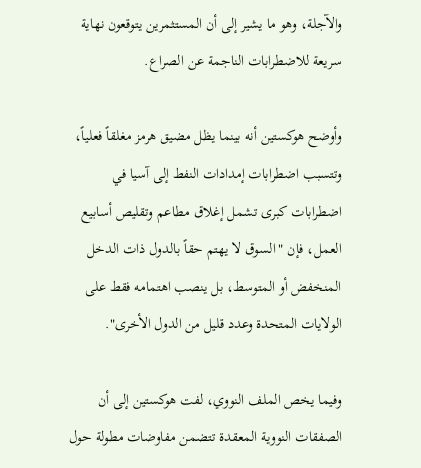والآجلة، وهو ما يشير إلى أن المستثمرين يتوقعون نهاية سريعة للاضطرابات الناجمة عن الصراع.

وأوضح هوكستين أنه بينما يظل مضيق هرمز مغلقاً فعلياً، وتتسبب اضطرابات إمدادات النفط إلى آسيا في اضطرابات كبرى تشمل إغلاق مطاعم وتقليص أسابيع العمل، فإن "السوق لا يهتم حقاً بالدول ذات الدخل المنخفض أو المتوسط، بل ينصب اهتمامه فقط على الولايات المتحدة وعدد قليل من الدول الأخرى".

وفيما يخص الملف النووي، لفت هوكستين إلى أن الصفقات النووية المعقدة تتضمن مفاوضات مطولة حول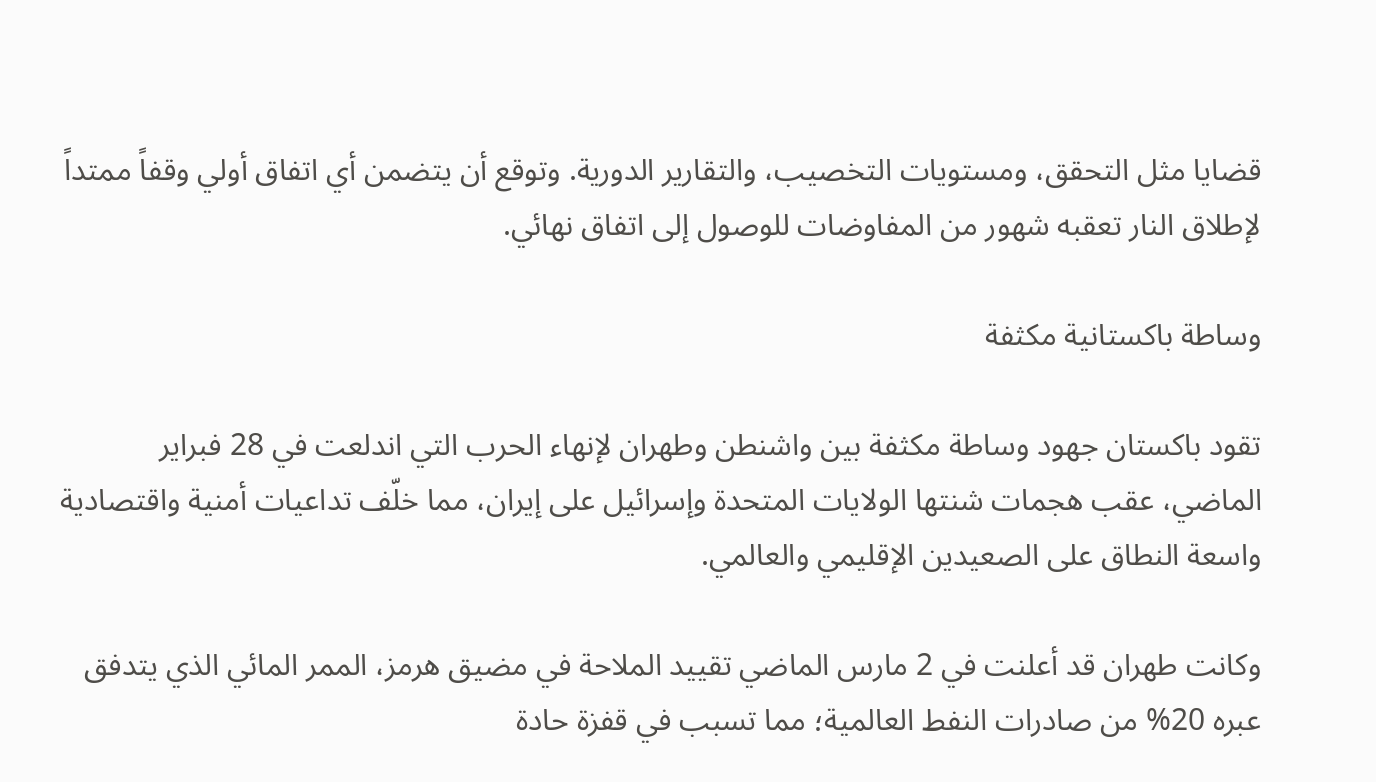قضايا مثل التحقق، ومستويات التخصيب، والتقارير الدورية. وتوقع أن يتضمن أي اتفاق أولي وقفاً ممتداً لإطلاق النار تعقبه شهور من المفاوضات للوصول إلى اتفاق نهائي.

وساطة باكستانية مكثفة

تقود باكستان جهود وساطة مكثفة بين واشنطن وطهران لإنهاء الحرب التي اندلعت في 28 فبراير الماضي، عقب هجمات شنتها الولايات المتحدة وإسرائيل على إيران، مما خلّف تداعيات أمنية واقتصادية واسعة النطاق على الصعيدين الإقليمي والعالمي.

وكانت طهران قد أعلنت في 2 مارس الماضي تقييد الملاحة في مضيق هرمز، الممر المائي الذي يتدفق عبره 20% من صادرات النفط العالمية؛ مما تسبب في قفزة حادة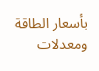بأسعار الطاقة ومعدلات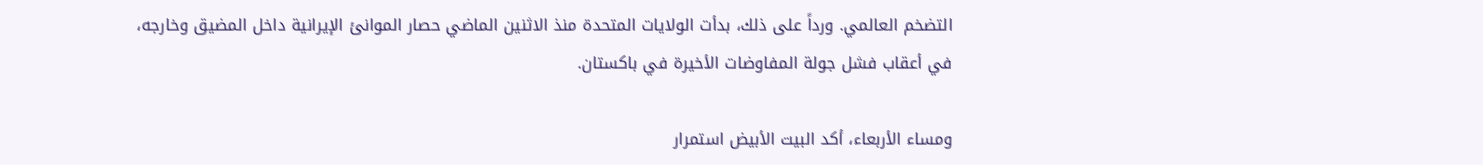التضخم العالمي. ورداً على ذلك، بدأت الولايات المتحدة منذ الاثنين الماضي حصار الموانئ الإيرانية داخل المضيق وخارجه، في أعقاب فشل جولة المفاوضات الأخيرة في باكستان.

ومساء الأربعاء، أكد البيت الأبيض استمرار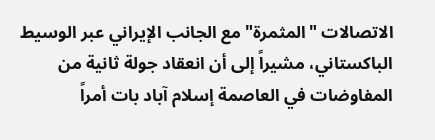الاتصالات "المثمرة" مع الجانب الإيراني عبر الوسيط الباكستاني، مشيراً إلى أن انعقاد جولة ثانية من المفاوضات في العاصمة إسلام آباد بات أمراً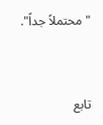"محتملاً جداً".



تابع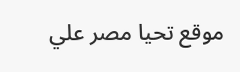موقع تحيا مصر علي